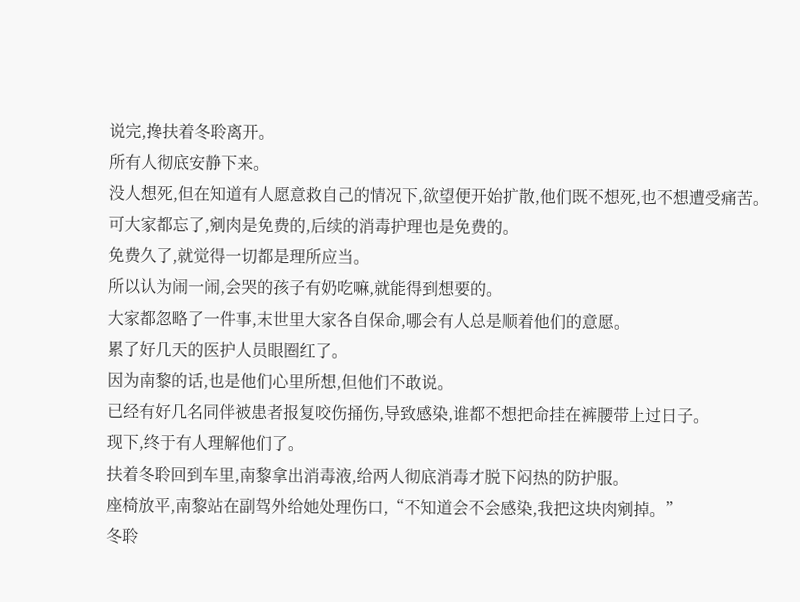说完,搀扶着冬聆离开。
所有人彻底安静下来。
没人想死,但在知道有人愿意救自己的情况下,欲望便开始扩散,他们既不想死,也不想遭受痛苦。
可大家都忘了,剜肉是免费的,后续的消毒护理也是免费的。
免费久了,就觉得一切都是理所应当。
所以认为闹一闹,会哭的孩子有奶吃嘛,就能得到想要的。
大家都忽略了一件事,末世里大家各自保命,哪会有人总是顺着他们的意愿。
累了好几天的医护人员眼圈红了。
因为南黎的话,也是他们心里所想,但他们不敢说。
已经有好几名同伴被患者报复咬伤捅伤,导致感染,谁都不想把命挂在裤腰带上过日子。
现下,终于有人理解他们了。
扶着冬聆回到车里,南黎拿出消毒液,给两人彻底消毒才脱下闷热的防护服。
座椅放平,南黎站在副驾外给她处理伤口,“不知道会不会感染,我把这块肉剜掉。”
冬聆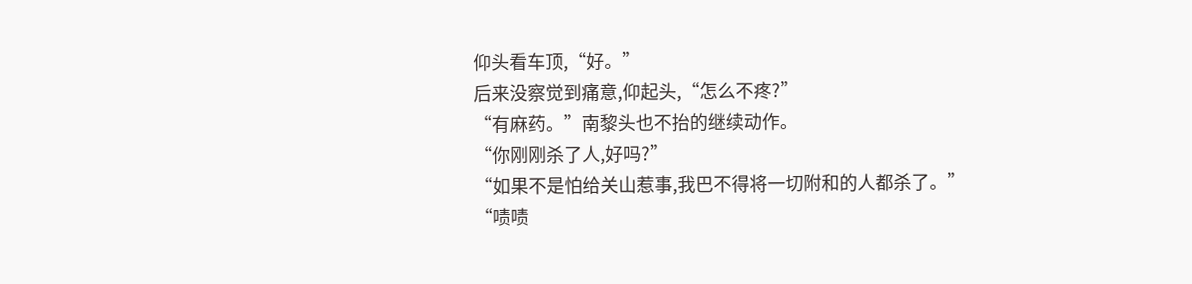仰头看车顶,“好。”
后来没察觉到痛意,仰起头,“怎么不疼?”
“有麻药。”南黎头也不抬的继续动作。
“你刚刚杀了人,好吗?”
“如果不是怕给关山惹事,我巴不得将一切附和的人都杀了。”
“啧啧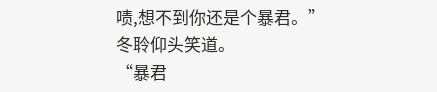啧,想不到你还是个暴君。”冬聆仰头笑道。
“暴君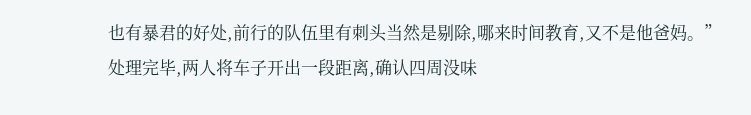也有暴君的好处,前行的队伍里有刺头当然是剔除,哪来时间教育,又不是他爸妈。”
处理完毕,两人将车子开出一段距离,确认四周没味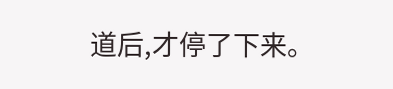道后,才停了下来。